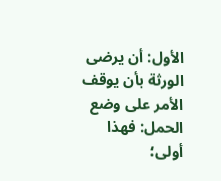الأول: أن يرضى الورثة بأن يوقف الأمر على وضع الحمل: فهذا أولى؛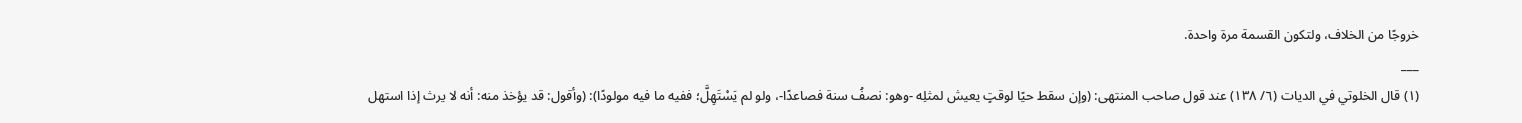خروجًا من الخلاف، ولتكون القسمة مرة واحدة.
___
(١) قال الخلوتي في الديات (٦/ ١٣٨) عند قول صاحب المنتهى: (وإن سقط حيًا لوقتٍ يعيش لمثلِه -وهو: نصفُ سنة فصاعدًا-، ولو لم يَسْتَهِلَّ؛ ففيه ما فيه مولودًا): (وأقول: قد يؤخذ منه: أنه لا يرث إذا استهل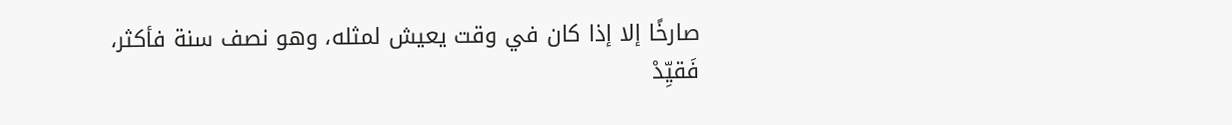صارخًا إلا إذا كان في وقت يعيش لمثله، وهو نصف سنة فأكثر، فَقيِّدْ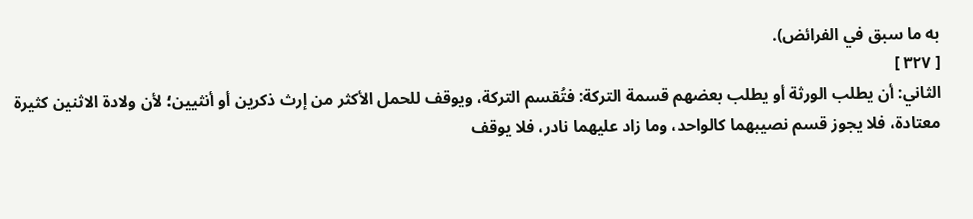به ما سبق في الفرائض).
[ ٣٢٧ ]
الثاني: أن يطلب الورثة أو يطلب بعضهم قسمة التركة: فتُقسم التركة، ويوقف للحمل الأكثر من إرث ذكرين أو أنثيين؛ لأن ولادة الاثنين كثيرة معتادة، فلا يجوز قسم نصيبهما كالواحد، وما زاد عليهما نادر، فلا يوقف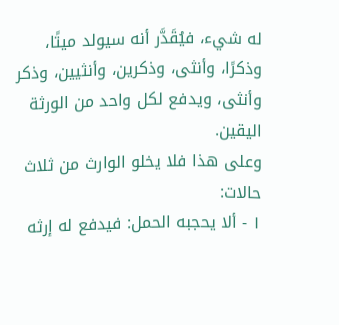له شيء، فيُقَدَّر أنه سيولد ميتًا، وذكرًا، وأنثى، وذكرين، وأنثيين، وذكر وأنثى، ويدفع لكل واحد من الورثة اليقين.
وعلى هذا فلا يخلو الوارث من ثلاث حالات:
١ - ألا يحجبه الحمل: فيدفع له إرثه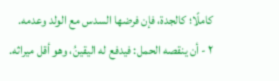كاملًا؛ كالجدة، فإن فرضها السدس مع الولد وعدمه.
٢ - أن ينقصه الحمل: فيدفع له اليقينُ، وهو أقل ميراثه.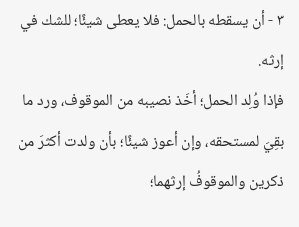٣ - أن يسقطه بالحمل: فلا يعطى شيئًا؛ للشك في إرثه.
فإذا وُلِد الحمل؛ أخَذ نصيبه من الموقوف، ورد ما بقِيَ لمستحقه، وإن أعوز شيئًا؛ بأن ولدت أكثرَ من ذكرين والموقوفُ إرثهما؛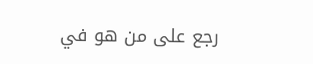رجع على من هو في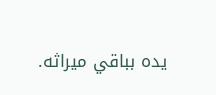يده بباقي ميراثه.